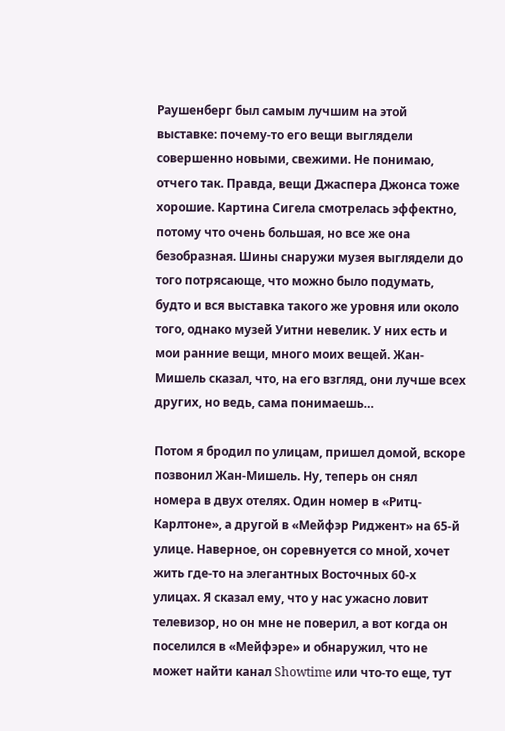Раушенберг был самым лучшим на этой выставке: почему-то его вещи выглядели совершенно новыми, свежими. Не понимаю, отчего так. Правда, вещи Джаспера Джонса тоже хорошие. Картина Сигела смотрелась эффектно, потому что очень большая, но все же она безобразная. Шины снаружи музея выглядели до того потрясающе, что можно было подумать, будто и вся выставка такого же уровня или около того, однако музей Уитни невелик. У них есть и мои ранние вещи, много моих вещей. Жан-Мишель сказал, что, на его взгляд, они лучше всех других, но ведь, сама понимаешь…

Потом я бродил по улицам, пришел домой, вскоре позвонил Жан-Мишель. Ну, теперь он снял номера в двух отелях. Один номер в «Ритц-Карлтоне», а другой в «Мейфэр Риджент» на 65-й улице. Наверное, он соревнуется со мной, хочет жить где-то на элегантных Восточных 60-х улицах. Я сказал ему, что у нас ужасно ловит телевизор, но он мне не поверил, а вот когда он поселился в «Мейфэре» и обнаружил, что не может найти канал Showtime или что-то еще, тут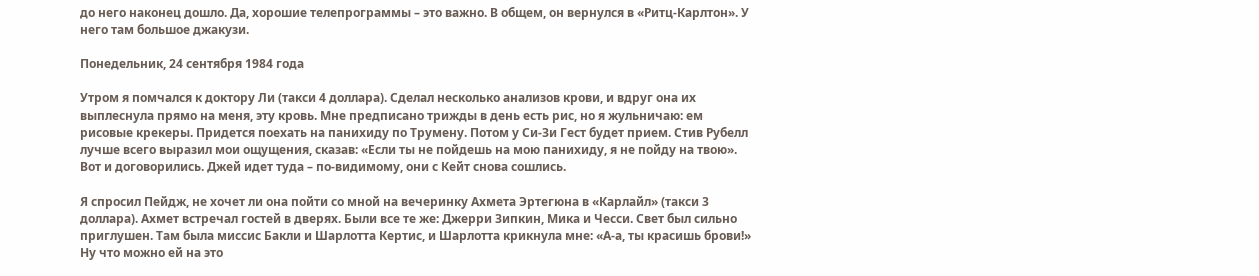до него наконец дошло. Да, хорошие телепрограммы – это важно. В общем, он вернулся в «Ритц-Карлтон». У него там большое джакузи.

Понедельник, 24 сентября 1984 года

Утром я помчался к доктору Ли (такси 4 доллара). Сделал несколько анализов крови, и вдруг она их выплеснула прямо на меня, эту кровь. Мне предписано трижды в день есть рис, но я жульничаю: ем рисовые крекеры. Придется поехать на панихиду по Трумену. Потом у Си-Зи Гест будет прием. Стив Рубелл лучше всего выразил мои ощущения, сказав: «Если ты не пойдешь на мою панихиду, я не пойду на твою». Вот и договорились. Джей идет туда – по-видимому, они с Кейт снова сошлись.

Я спросил Пейдж, не хочет ли она пойти со мной на вечеринку Ахмета Эртегюна в «Карлайл» (такси 3 доллара). Ахмет встречал гостей в дверях. Были все те же: Джерри Зипкин, Мика и Чесси. Свет был сильно приглушен. Там была миссис Бакли и Шарлотта Кертис, и Шарлотта крикнула мне: «А-а, ты красишь брови!» Ну что можно ей на это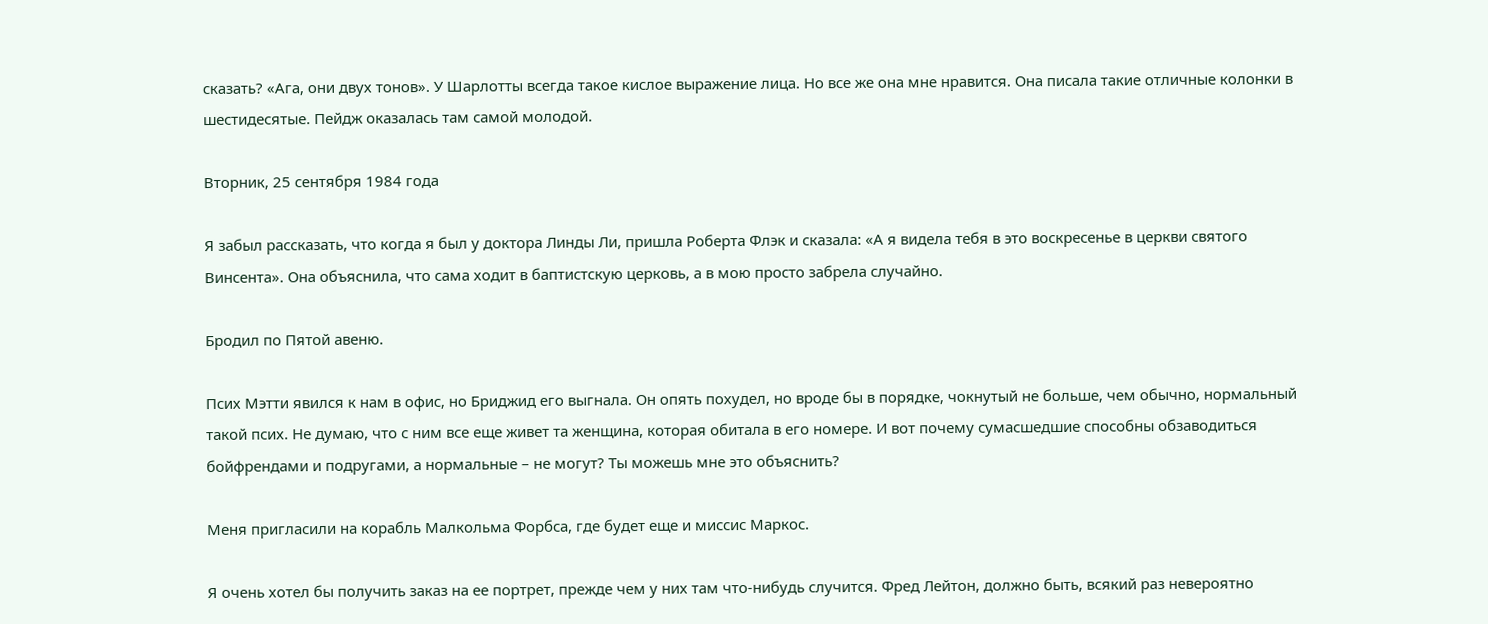сказать? «Ага, они двух тонов». У Шарлотты всегда такое кислое выражение лица. Но все же она мне нравится. Она писала такие отличные колонки в шестидесятые. Пейдж оказалась там самой молодой.

Вторник, 25 сентября 1984 года

Я забыл рассказать, что когда я был у доктора Линды Ли, пришла Роберта Флэк и сказала: «А я видела тебя в это воскресенье в церкви святого Винсента». Она объяснила, что сама ходит в баптистскую церковь, а в мою просто забрела случайно.

Бродил по Пятой авеню.

Псих Мэтти явился к нам в офис, но Бриджид его выгнала. Он опять похудел, но вроде бы в порядке, чокнутый не больше, чем обычно, нормальный такой псих. Не думаю, что с ним все еще живет та женщина, которая обитала в его номере. И вот почему сумасшедшие способны обзаводиться бойфрендами и подругами, а нормальные – не могут? Ты можешь мне это объяснить?

Меня пригласили на корабль Малкольма Форбса, где будет еще и миссис Маркос.

Я очень хотел бы получить заказ на ее портрет, прежде чем у них там что-нибудь случится. Фред Лейтон, должно быть, всякий раз невероятно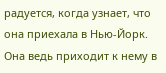радуется, когда узнает, что она приехала в Нью-Йорк. Она ведь приходит к нему в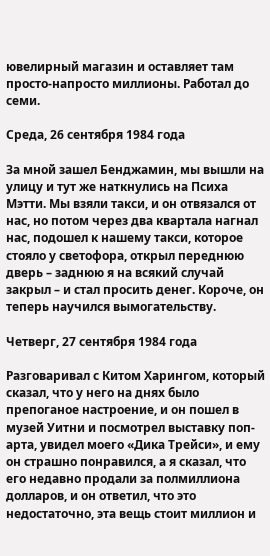ювелирный магазин и оставляет там просто-напросто миллионы. Работал до семи.

Среда, 26 сентября 1984 года

За мной зашел Бенджамин, мы вышли на улицу и тут же наткнулись на Психа Мэтти. Мы взяли такси, и он отвязался от нас, но потом через два квартала нагнал нас, подошел к нашему такси, которое стояло у светофора, открыл переднюю дверь – заднюю я на всякий случай закрыл – и стал просить денег. Короче, он теперь научился вымогательству.

Четверг, 27 сентября 1984 года

Разговаривал с Китом Харингом, который сказал, что у него на днях было препоганое настроение, и он пошел в музей Уитни и посмотрел выставку поп-арта, увидел моего «Дика Трейси», и ему он страшно понравился, а я сказал, что его недавно продали за полмиллиона долларов, и он ответил, что это недостаточно, эта вещь стоит миллион и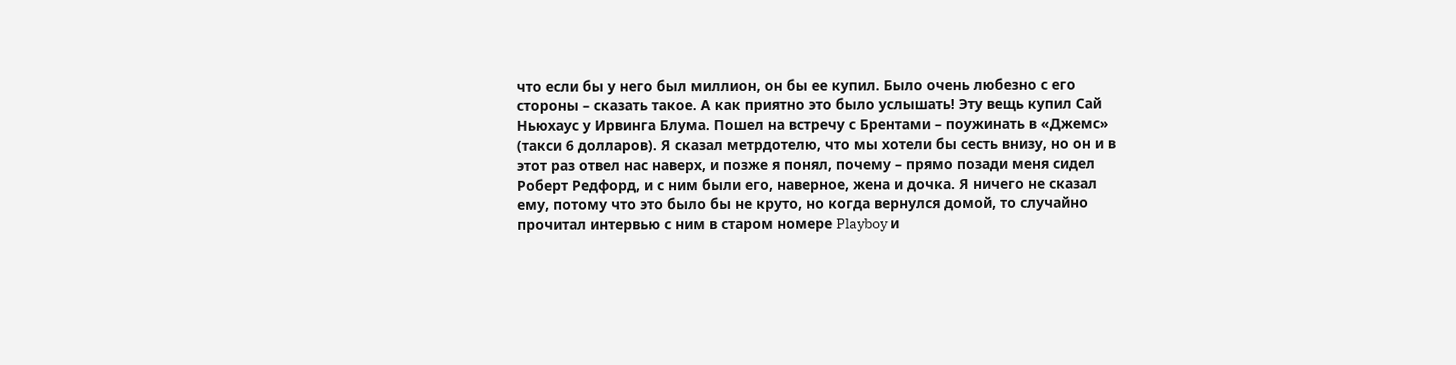что если бы у него был миллион, он бы ее купил. Было очень любезно с его стороны – сказать такое. А как приятно это было услышать! Эту вещь купил Сай Ньюхаус у Ирвинга Блума. Пошел на встречу с Брентами – поужинать в «Джемс» (такси 6 долларов). Я сказал метрдотелю, что мы хотели бы сесть внизу, но он и в этот раз отвел нас наверх, и позже я понял, почему – прямо позади меня сидел Роберт Редфорд, и с ним были его, наверное, жена и дочка. Я ничего не сказал ему, потому что это было бы не круто, но когда вернулся домой, то случайно прочитал интервью с ним в старом номере Playboy и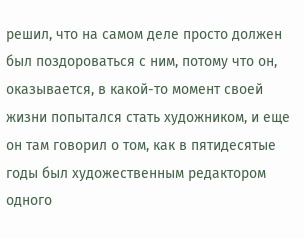решил, что на самом деле просто должен был поздороваться с ним, потому что он, оказывается, в какой-то момент своей жизни попытался стать художником, и еще он там говорил о том, как в пятидесятые годы был художественным редактором одного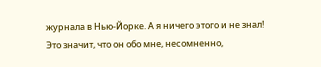журнала в Нью-Йорке. А я ничего этого и не знал! Это значит, что он обо мне, несомненно,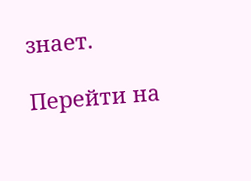знает.

Перейти на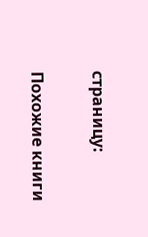страницу:

Похожие книги